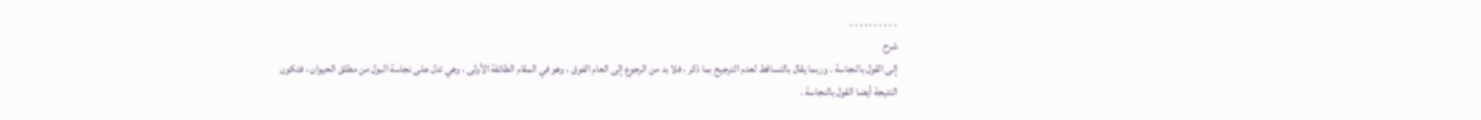. . . . . . . . . .
شرح
إلى القول بالنجاسة . وربما يقال بالتساقط لعدم الترجيح بما ذكر ، فلا بد من الرجوع إلى العام الفوق ، وهو في المقام الطائفة الأولى ، وهي تدل على نجاسة البول من مطلق الحيوان ، فتكون النتيجة أيضا القول بالنجاسة .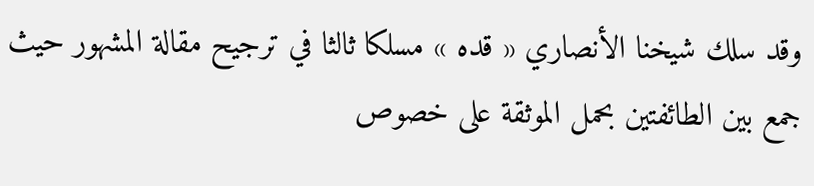وقد سلك شيخنا الأنصاري « قده » مسلكا ثالثا في ترجيح مقالة المشهور حيث جمع بين الطائفتين بحمل الموثقة على خصوص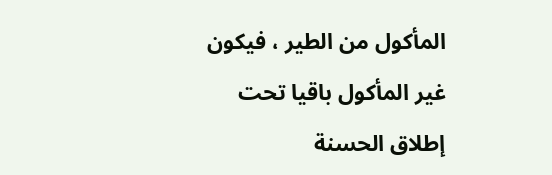المأكول من الطير ، فيكون غير المأكول باقيا تحت إطلاق الحسنة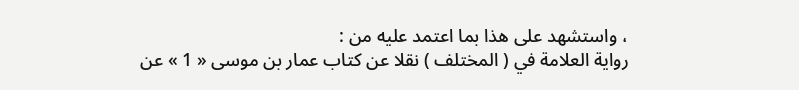، واستشهد على هذا بما اعتمد عليه من :
رواية العلامة في ( المختلف ) نقلا عن كتاب عمار بن موسى « 1 » عن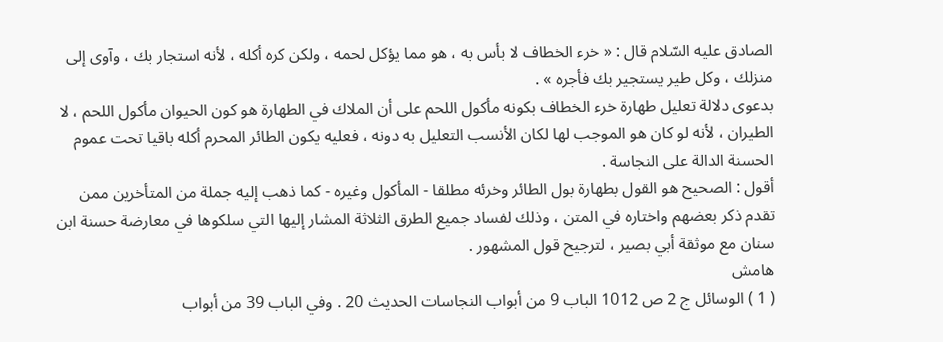الصادق عليه السّلام قال : « خرء الخطاف لا بأس به ، هو مما يؤكل لحمه ، ولكن كره أكله ، لأنه استجار بك ، وآوى إلى منزلك ، وكل طير يستجير بك فأجره » .
بدعوى دلالة تعليل طهارة خرء الخطاف بكونه مأكول اللحم على أن الملاك في الطهارة هو كون الحيوان مأكول اللحم ، لا الطيران ، لأنه لو كان هو الموجب لها لكان الأنسب التعليل به دونه ، فعليه يكون الطائر المحرم أكله باقيا تحت عموم الحسنة الدالة على النجاسة .
أقول : الصحيح هو القول بطهارة بول الطائر وخرئه مطلقا - المأكول وغيره - كما ذهب إليه جملة من المتأخرين ممن تقدم ذكر بعضهم واختاره في المتن ، وذلك لفساد جميع الطرق الثلاثة المشار إليها التي سلكوها في معارضة حسنة ابن سنان مع موثقة أبي بصير ، لترجيح قول المشهور .
هامش
( 1 ) الوسائل ج 2 ص 1012 الباب 9 من أبواب النجاسات الحديث 20 . وفي الباب 39 من أبواب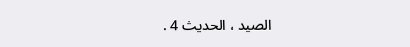الصيد ، الحديث 4 .